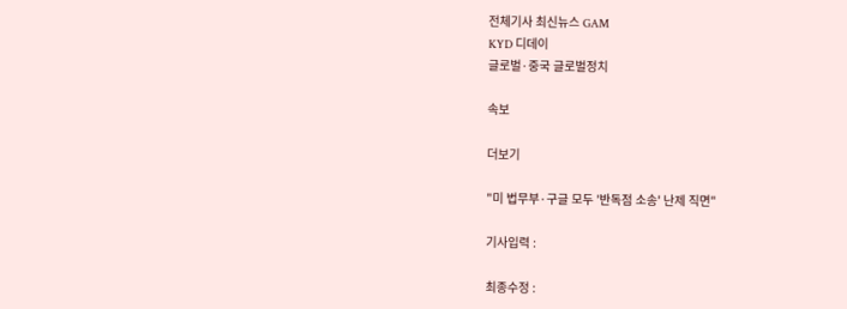전체기사 최신뉴스 GAM
KYD 디데이
글로벌·중국 글로벌정치

속보

더보기

"미 법무부·구글 모두 '반독점 소송' 난제 직면"

기사입력 :

최종수정 :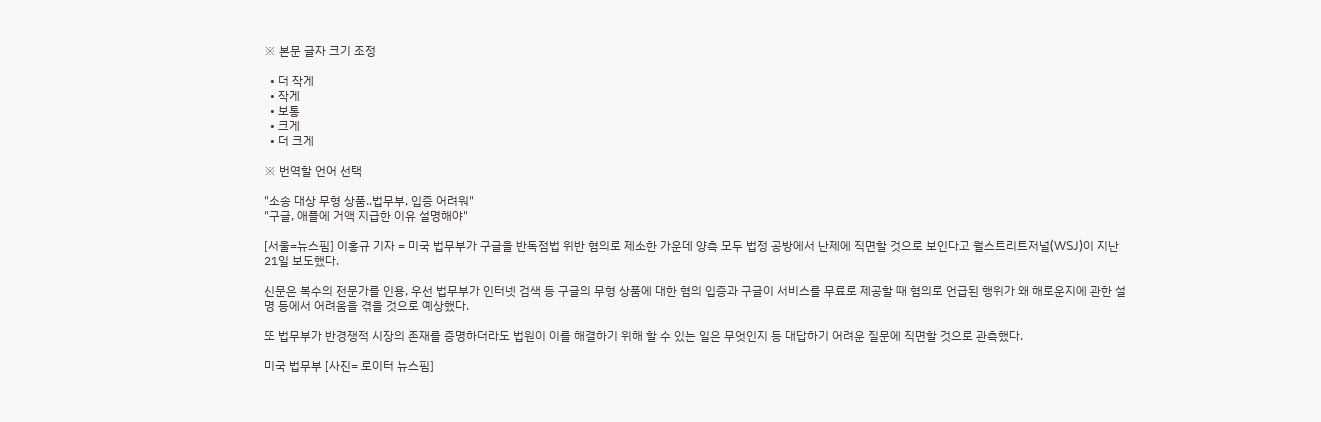※ 본문 글자 크기 조정

  • 더 작게
  • 작게
  • 보통
  • 크게
  • 더 크게

※ 번역할 언어 선택

"소송 대상 무형 상품..법무부, 입증 어려워"
"구글, 애플에 거액 지급한 이유 설명해야"

[서울=뉴스핌] 이홍규 기자 = 미국 법무부가 구글을 반독점법 위반 혐의로 제소한 가운데 양측 모두 법정 공방에서 난제에 직면할 것으로 보인다고 월스트리트저널(WSJ)이 지난 21일 보도했다.

신문은 복수의 전문가를 인용, 우선 법무부가 인터넷 검색 등 구글의 무형 상품에 대한 혐의 입증과 구글이 서비스를 무료로 제공할 때 혐의로 언급된 행위가 왜 해로운지에 관한 설명 등에서 어려움을 겪을 것으로 예상했다.

또 법무부가 반경쟁적 시장의 존재를 증명하더라도 법원이 이를 해결하기 위해 할 수 있는 일은 무엇인지 등 대답하기 어려운 질문에 직면할 것으로 관측했다.

미국 법무부 [사진= 로이터 뉴스핌]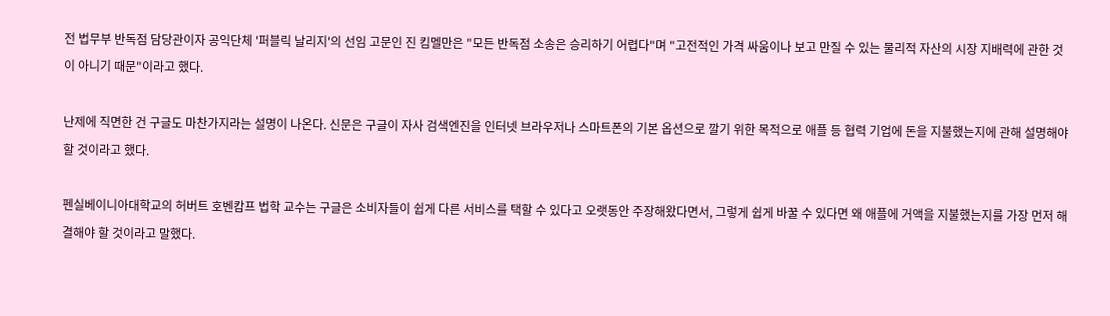전 법무부 반독점 담당관이자 공익단체 '퍼블릭 날리지'의 선임 고문인 진 킴멜만은 "모든 반독점 소송은 승리하기 어렵다"며 "고전적인 가격 싸움이나 보고 만질 수 있는 물리적 자산의 시장 지배력에 관한 것이 아니기 때문"이라고 했다.

난제에 직면한 건 구글도 마찬가지라는 설명이 나온다. 신문은 구글이 자사 검색엔진을 인터넷 브라우저나 스마트폰의 기본 옵션으로 깔기 위한 목적으로 애플 등 협력 기업에 돈을 지불했는지에 관해 설명해야 할 것이라고 했다.

펜실베이니아대학교의 허버트 호벤캄프 법학 교수는 구글은 소비자들이 쉽게 다른 서비스를 택할 수 있다고 오랫동안 주장해왔다면서, 그렇게 쉽게 바꿀 수 있다면 왜 애플에 거액을 지불했는지를 가장 먼저 해결해야 할 것이라고 말했다.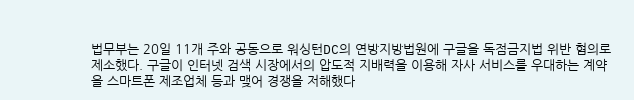법무부는 20일 11개 주와 공동으로 워싱턴DC의 연방지방법원에 구글을 독점금지법 위반 혐의로 제소했다. 구글이 인터넷 검색 시장에서의 압도적 지배력을 이용해 자사 서비스를 우대하는 계약을 스마트폰 제조업체 등과 맺어 경쟁을 저해했다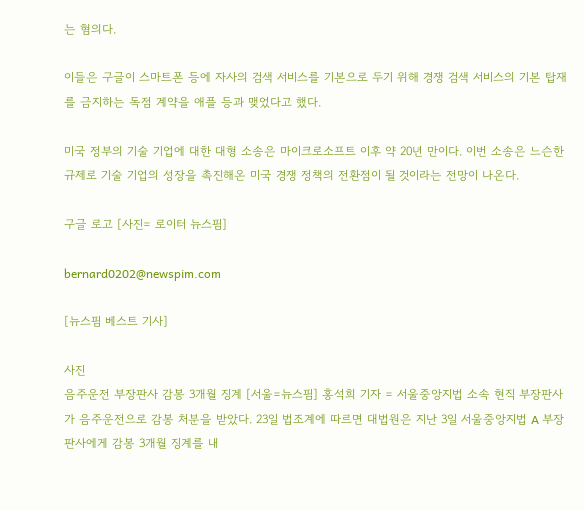는 혐의다.

이들은 구글이 스마트폰 등에 자사의 검색 서비스를 기본으로 두기 위해 경쟁 검색 서비스의 기본 탑재를 금지하는 독점 계약을 애플 등과 맺었다고 했다.

미국 정부의 기술 기업에 대한 대형 소송은 마이크로소프트 이후 약 20년 만이다. 이번 소송은 느슨한 규제로 기술 기업의 성장을 촉진해온 미국 경쟁 정책의 전환점이 될 것이라는 전망이 나온다.

구글 로고 [사진= 로이터 뉴스핌]

bernard0202@newspim.com

[뉴스핌 베스트 기사]

사진
음주운전 부장판사 감봉 3개월 징계 [서울=뉴스핌] 홍석희 기자 = 서울중앙지법 소속 현직 부장판사가 음주운전으로 감봉 처분을 받았다. 23일 법조계에 따르면 대법원은 지난 3일 서울중앙지법 A 부장판사에게 감봉 3개월 징계를 내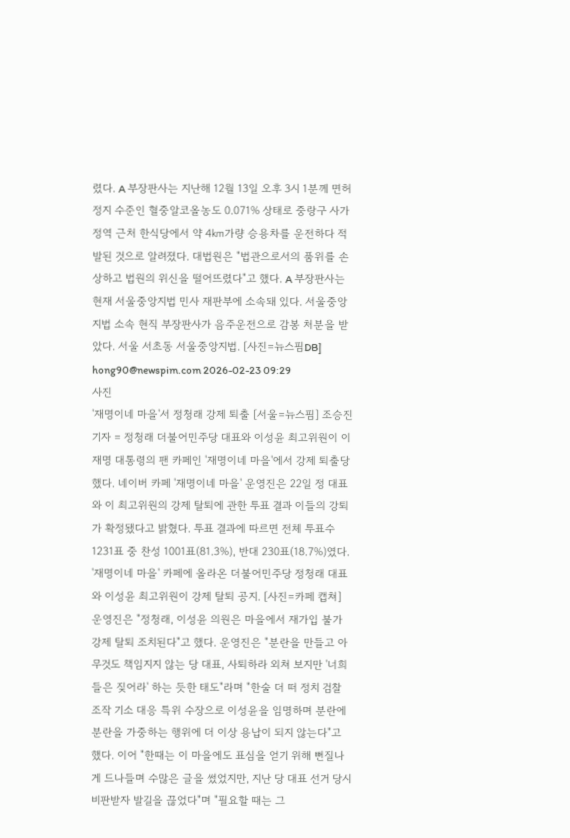렸다. A 부장판사는 지난해 12월 13일 오후 3시 1분께 면허 정지 수준인 혈중알코올농도 0.071% 상태로 중랑구 사가정역 근처 한식당에서 약 4㎞가량 승용차를 운전하다 적발된 것으로 알려졌다. 대법원은 "법관으로서의 품위를 손상하고 법원의 위신을 떨어뜨렸다"고 했다. A 부장판사는 현재 서울중앙지법 민사 재판부에 소속돼 있다. 서울중앙지법 소속 현직 부장판사가 음주운전으로 감봉 처분을 받았다. 서울 서초동 서울중앙지법. [사진=뉴스핌DB] hong90@newspim.com 2026-02-23 09:29
사진
'재명이네 마을'서 정청래 강제 퇴출 [서울=뉴스핌] 조승진 기자 = 정청래 더불어민주당 대표와 이성윤 최고위원이 이재명 대통령의 팬 카페인 '재명이네 마을'에서 강제 퇴출당했다. 네이버 카페 '재명이네 마을' 운영진은 22일 정 대표와 이 최고위원의 강제 탈퇴에 관한 투표 결과 이들의 강퇴가 확정됐다고 밝혔다. 투표 결과에 따르면 전체 투표수 1231표 중 찬성 1001표(81.3%), 반대 230표(18.7%)였다. '재명이네 마을' 카페에 올라온 더불어민주당 정청래 대표와 이성윤 최고위원이 강제 탈퇴 공지. [사진=카페 캡쳐] 운영진은 "정청래, 이성윤 의원은 마을에서 재가입 불가 강제 탈퇴 조치된다"고 했다. 운영진은 "분란을 만들고 아무것도 책임지지 않는 당 대표, 사퇴하라 외쳐 보지만 '너희들은 짖어라' 하는 듯한 태도"라며 "한술 더 떠 정치 검찰 조작 기소 대응 특위 수장으로 이성윤을 임명하며 분란에 분란을 가중하는 행위에 더 이상 용납이 되지 않는다"고 했다. 이어 "한때는 이 마을에도 표심을 얻기 위해 뻔질나게 드나들며 수많은 글을 썼었지만, 지난 당 대표 선거 당시 비판받자 발길을 끊었다"며 "필요할 때는 그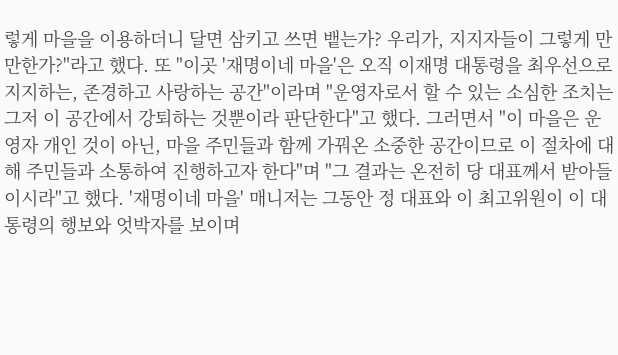렇게 마을을 이용하더니 달면 삼키고 쓰면 뱉는가? 우리가, 지지자들이 그렇게 만만한가?"라고 했다. 또 "이곳 '재명이네 마을'은 오직 이재명 대통령을 최우선으로 지지하는, 존경하고 사랑하는 공간"이라며 "운영자로서 할 수 있는 소심한 조치는 그저 이 공간에서 강퇴하는 것뿐이라 판단한다"고 했다. 그러면서 "이 마을은 운영자 개인 것이 아닌, 마을 주민들과 함께 가꿔온 소중한 공간이므로 이 절차에 대해 주민들과 소통하여 진행하고자 한다"며 "그 결과는 온전히 당 대표께서 받아들이시라"고 했다. '재명이네 마을' 매니저는 그동안 정 대표와 이 최고위원이 이 대통령의 행보와 엇박자를 보이며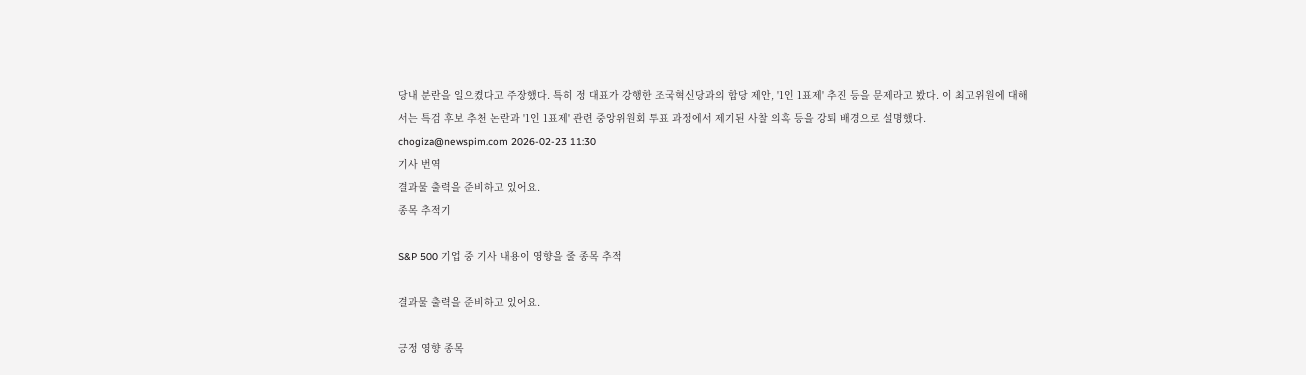당내 분란을 일으켰다고 주장했다. 특히 정 대표가 강행한 조국혁신당과의 합당 제안, '1인 1표제' 추진 등을 문제라고 봤다. 이 최고위원에 대해서는 특검 후보 추천 논란과 '1인 1표제' 관련 중앙위원회 투표 과정에서 제기된 사찰 의혹 등을 강퇴 배경으로 설명했다.  chogiza@newspim.com 2026-02-23 11:30
기사 번역
결과물 출력을 준비하고 있어요.
종목 추적기

S&P 500 기업 중 기사 내용이 영향을 줄 종목 추적

결과물 출력을 준비하고 있어요.

긍정 영향 종목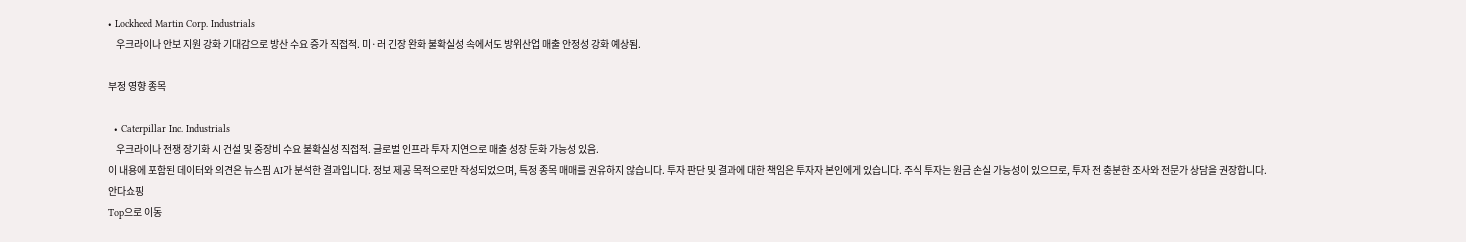• Lockheed Martin Corp. Industrials
    우크라이나 안보 지원 강화 기대감으로 방산 수요 증가 직접적. 미·러 긴장 완화 불확실성 속에서도 방위산업 매출 안정성 강화 예상됨.

부정 영향 종목

  • Caterpillar Inc. Industrials
    우크라이나 전쟁 장기화 시 건설 및 중장비 수요 불확실성 직접적. 글로벌 인프라 투자 지연으로 매출 성장 둔화 가능성 있음.
이 내용에 포함된 데이터와 의견은 뉴스핌 AI가 분석한 결과입니다. 정보 제공 목적으로만 작성되었으며, 특정 종목 매매를 권유하지 않습니다. 투자 판단 및 결과에 대한 책임은 투자자 본인에게 있습니다. 주식 투자는 원금 손실 가능성이 있으므로, 투자 전 충분한 조사와 전문가 상담을 권장합니다.
안다쇼핑
Top으로 이동